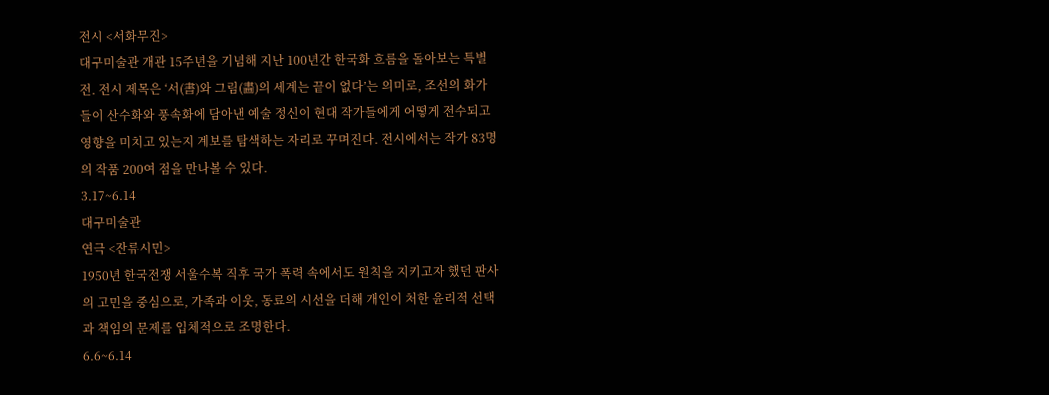전시 <서화무진>
대구미술관 개관 15주년을 기념해 지난 100년간 한국화 흐름을 돌아보는 특별전. 전시 제목은 ‘서(書)와 그림(畵)의 세계는 끝이 없다’는 의미로, 조선의 화가들이 산수화와 풍속화에 담아낸 예술 정신이 현대 작가들에게 어떻게 전수되고 영향을 미치고 있는지 계보를 탐색하는 자리로 꾸며진다. 전시에서는 작가 83명의 작품 200여 점을 만나볼 수 있다.
3.17~6.14
대구미술관
연극 <잔류시민>
1950년 한국전쟁 서울수복 직후 국가 폭력 속에서도 원칙을 지키고자 했던 판사의 고민을 중심으로, 가족과 이웃, 동료의 시선을 더해 개인이 처한 윤리적 선택과 책임의 문제를 입체적으로 조명한다.
6.6~6.14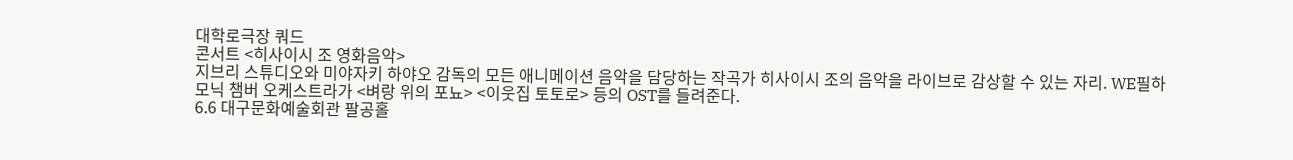대학로극장 쿼드
콘서트 <히사이시 조 영화음악>
지브리 스튜디오와 미야자키 하야오 감독의 모든 애니메이션 음악을 담당하는 작곡가 히사이시 조의 음악을 라이브로 감상할 수 있는 자리. WE필하모닉 챔버 오케스트라가 <벼랑 위의 포뇨> <이웃집 토토로> 등의 OST를 들려준다.
6.6 대구문화예술회관 팔공홀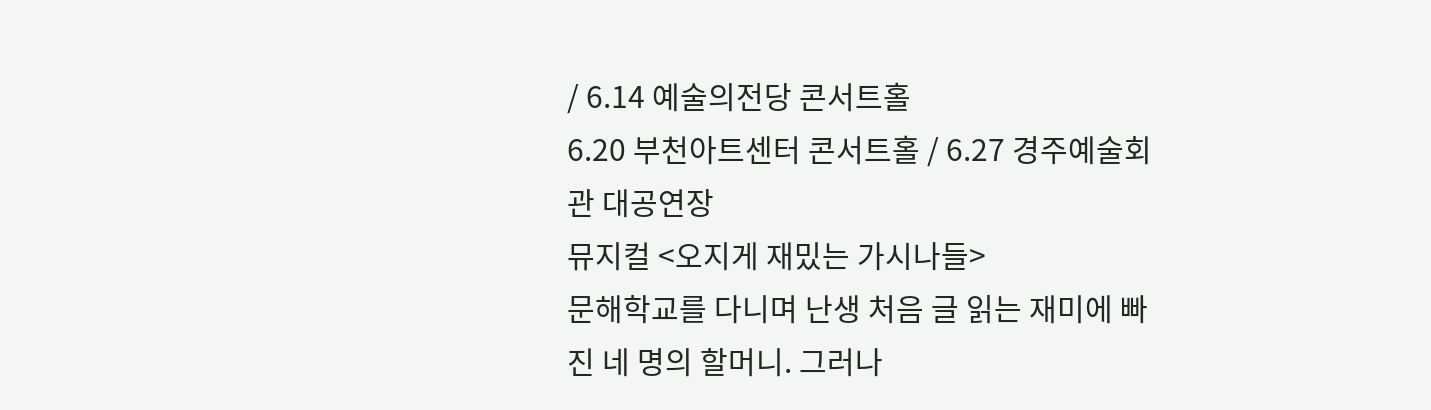/ 6.14 예술의전당 콘서트홀
6.20 부천아트센터 콘서트홀 / 6.27 경주예술회관 대공연장
뮤지컬 <오지게 재밌는 가시나들>
문해학교를 다니며 난생 처음 글 읽는 재미에 빠진 네 명의 할머니. 그러나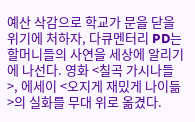예산 삭감으로 학교가 문을 닫을 위기에 처하자, 다큐멘터리 PD는 할머니들의 사연을 세상에 알리기에 나선다. 영화 <칠곡 가시나들>, 에세이 <오지게 재밌게 나이듦>의 실화를 무대 위로 옮겼다.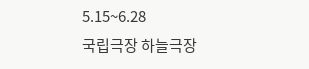5.15~6.28
국립극장 하늘극장